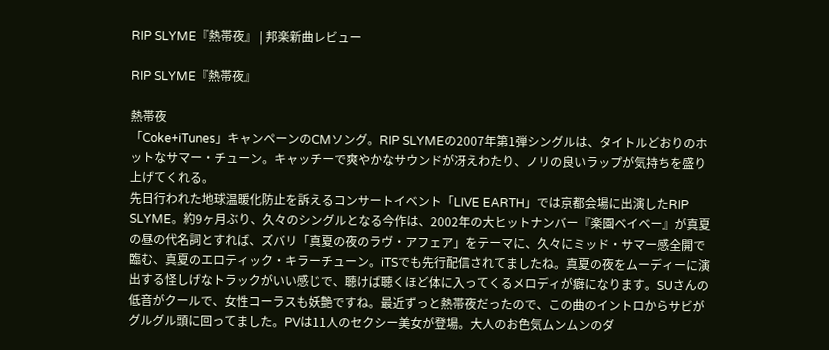RIP SLYME『熱帯夜』 | 邦楽新曲レビュー

RIP SLYME『熱帯夜』

熱帯夜
「Coke+iTunes」キャンペーンのCMソング。RIP SLYMEの2007年第1弾シングルは、タイトルどおりのホットなサマー・チューン。キャッチーで爽やかなサウンドが冴えわたり、ノリの良いラップが気持ちを盛り上げてくれる。
先日行われた地球温暖化防止を訴えるコンサートイベント「LIVE EARTH」では京都会場に出演したRIP SLYME。約9ヶ月ぶり、久々のシングルとなる今作は、2002年の大ヒットナンバー『楽園ベイベー』が真夏の昼の代名詞とすれば、ズバリ「真夏の夜のラヴ・アフェア」をテーマに、久々にミッド・サマー感全開で臨む、真夏のエロティック・キラーチューン。iTSでも先行配信されてましたね。真夏の夜をムーディーに演出する怪しげなトラックがいい感じで、聴けば聴くほど体に入ってくるメロディが癖になります。SUさんの低音がクールで、女性コーラスも妖艶ですね。最近ずっと熱帯夜だったので、この曲のイントロからサビがグルグル頭に回ってました。PVは11人のセクシー美女が登場。大人のお色気ムンムンのダ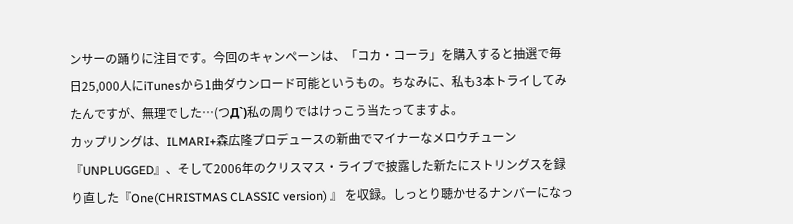ンサーの踊りに注目です。今回のキャンペーンは、「コカ・コーラ」を購入すると抽選で毎日25,000人にiTunesから1曲ダウンロード可能というもの。ちなみに、私も3本トライしてみたんですが、無理でした…(つД`)私の周りではけっこう当たってますよ。
カップリングは、ILMARI+森広隆プロデュースの新曲でマイナーなメロウチューン『UNPLUGGED』、そして2006年のクリスマス・ライブで披露した新たにストリングスを録り直した『One(CHRISTMAS CLASSIC version) 』 を収録。しっとり聴かせるナンバーになっ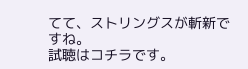てて、ストリングスが斬新ですね。
試聴はコチラです。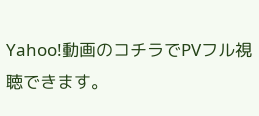Yahoo!動画のコチラでPVフル視聴できます。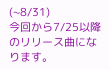(~8/31)
今回から7/25以降のリリース曲になります。